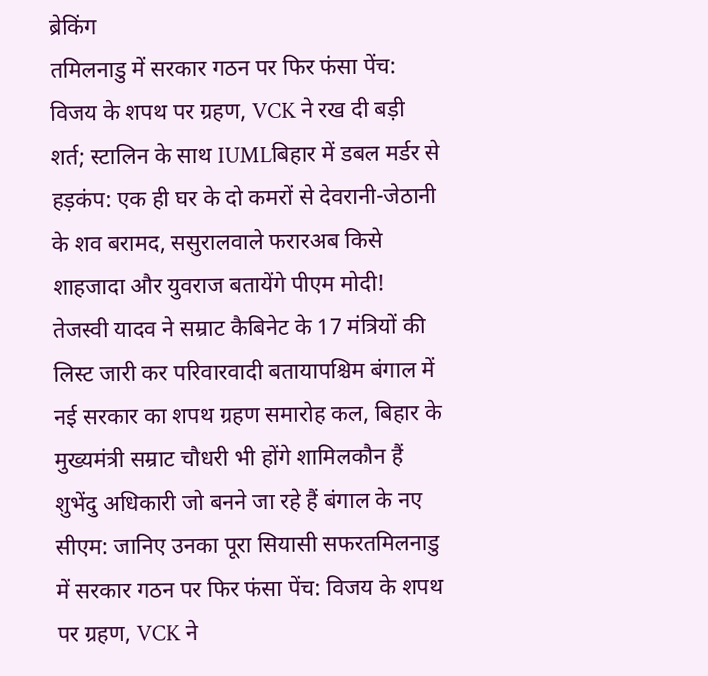ब्रेकिंग
तमिलनाडु में सरकार गठन पर फिर फंसा पेंच: विजय के शपथ पर ग्रहण, VCK ने रख दी बड़ी शर्त; स्टालिन के साथ IUMLबिहार में डबल मर्डर से हड़कंप: एक ही घर के दो कमरों से देवरानी-जेठानी के शव बरामद, ससुरालवाले फरारअब किसे शाहजादा और युवराज बतायेंगे पीएम मोदी! तेजस्वी यादव ने सम्राट कैबिनेट के 17 मंत्रियों की लिस्ट जारी कर परिवारवादी बतायापश्चिम बंगाल में नई सरकार का शपथ ग्रहण समारोह कल, बिहार के मुख्यमंत्री सम्राट चौधरी भी होंगे शामिलकौन हैं शुभेंदु अधिकारी जो बनने जा रहे हैं बंगाल के नए सीएम: जानिए उनका पूरा सियासी सफरतमिलनाडु में सरकार गठन पर फिर फंसा पेंच: विजय के शपथ पर ग्रहण, VCK ने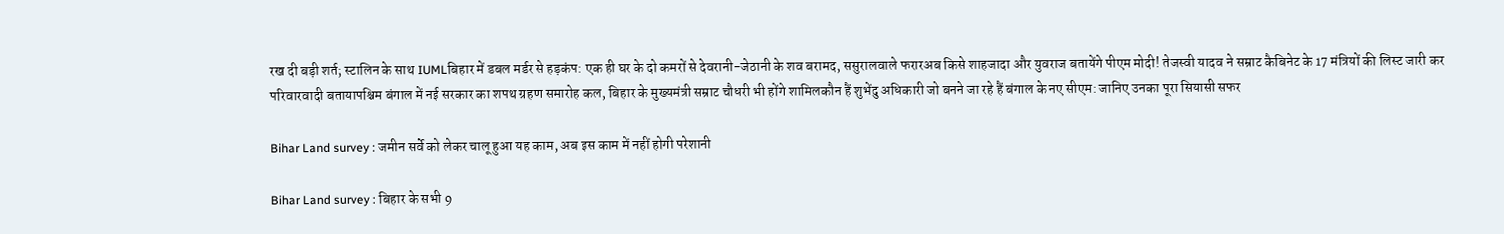रख दी बड़ी शर्त; स्टालिन के साथ IUMLबिहार में डबल मर्डर से हड़कंप: एक ही घर के दो कमरों से देवरानी-जेठानी के शव बरामद, ससुरालवाले फरारअब किसे शाहजादा और युवराज बतायेंगे पीएम मोदी! तेजस्वी यादव ने सम्राट कैबिनेट के 17 मंत्रियों की लिस्ट जारी कर परिवारवादी बतायापश्चिम बंगाल में नई सरकार का शपथ ग्रहण समारोह कल, बिहार के मुख्यमंत्री सम्राट चौधरी भी होंगे शामिलकौन हैं शुभेंदु अधिकारी जो बनने जा रहे हैं बंगाल के नए सीएम: जानिए उनका पूरा सियासी सफर

Bihar Land survey : जमीन सर्वे को लेकर चालू हुआ यह काम, अब इस काम में नहीं होगी परेशानी

Bihar Land survey : बिहार के सभी 9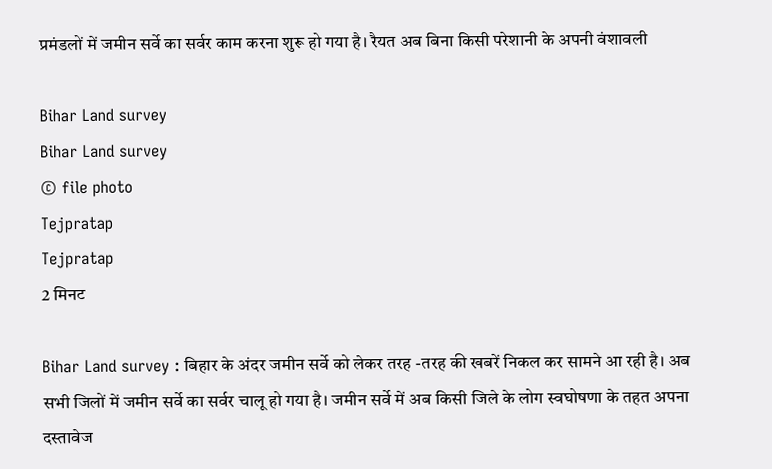प्रमंडलों में जमीन सर्वे का सर्वर काम करना शुरू हो गया है। रैयत अब बिना किसी परेशानी के अपनी वंशावली

Bihar Land survey
Bihar Land survey
© file photo
Tejpratap
Tejpratap
2 मिनट

Bihar Land survey : बिहार के अंदर जमीन सर्वे को लेकर तरह -तरह की खबरें निकल कर सामने आ रही है। अब सभी जिलों में जमीन सर्वे का सर्वर चालू हो गया है। जमीन सर्वे में अब किसी जिले के लोग स्वघोषणा के तहत अपना दस्तावेज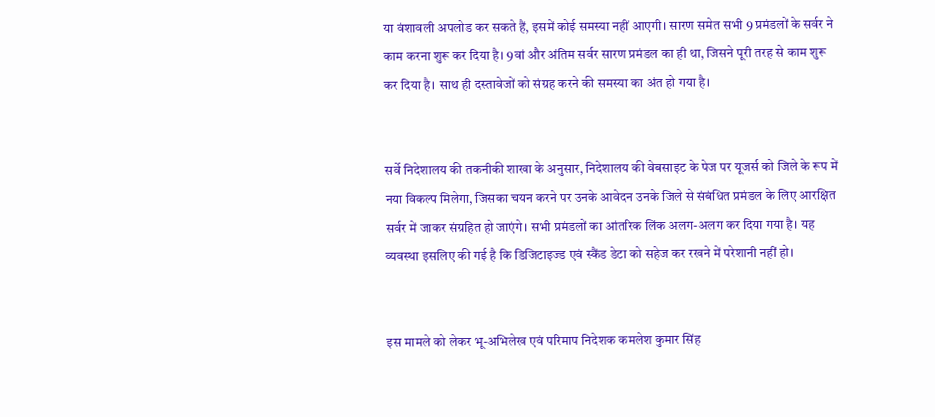या वंशावली अपलोड कर सकते हैं, इसमें कोई समस्या नहीं आएगी। सारण समेत सभी 9 प्रमंडलों के सर्वर ने काम करना शुरू कर दिया है। 9वां और अंतिम सर्वर सारण प्रमंडल का ही था, जिसने पूरी तरह से काम शुरू कर दिया है। साथ ही दस्तावेजों को संग्रह करने की समस्या का अंत हो गया है।


सर्वे निदेशालय की तकनीकी शाखा के अनुसार, निदेशालय की वेबसाइट के पेज पर यूजर्स को जिले के रूप में नया विकल्प मिलेगा, जिसका चयन करने पर उनके आवेदन उनके जिले से संबंधित प्रमंडल के लिए आरक्षित सर्वर में जाकर संग्रहित हो जाएंगे। सभी प्रमंडलों का आंतरिक लिंक अलग-अलग कर दिया गया है। यह व्यवस्था इसलिए की गई है कि डिजिटाइज्ड एवं स्कैंड डेटा को सहेज कर रखने में परेशानी नहीं हो।


इस मामले को लेकर भू-अभिलेख एवं परिमाप निदेशक कमलेश कुमार सिंह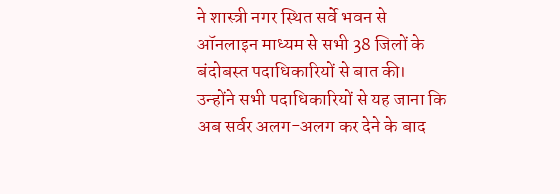ने शास्त्री नगर स्थित सर्वे भवन से ऑनलाइन माध्यम से सभी 38 जिलों के बंदोबस्त पदाधिकारियों से बात की। उन्होंने सभी पदाधिकारियों से यह जाना कि अब सर्वर अलग-अलग कर देने के बाद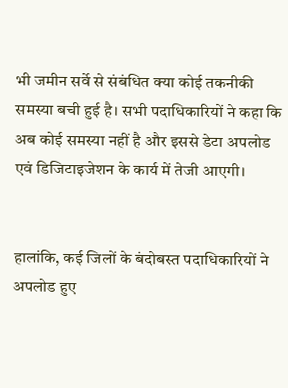भी जमीन सर्वे से संबंधित क्या कोई तकनीकी समस्या बची हुई है। सभी पदाधिकारियों ने कहा कि अब कोई समस्या नहीं है और इससे डेटा अपलोड एवं डिजिटाइजेशन के कार्य में तेजी आएगी।


हालांकि, कई जिलों के बंदोबस्त पदाधिकारियों ने अपलोड हुए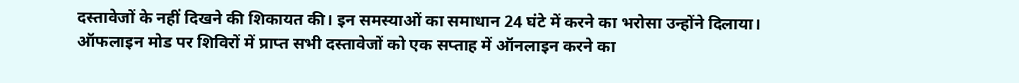दस्तावेजों के नहीं दिखने की शिकायत की। इन समस्याओं का समाधान 24 घंटे में करने का भरोसा उन्होंने दिलाया। ऑफलाइन मोड पर शिविरों में प्राप्त सभी दस्तावेजों को एक सप्ताह में ऑनलाइन करने का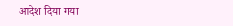आदेश दिया गया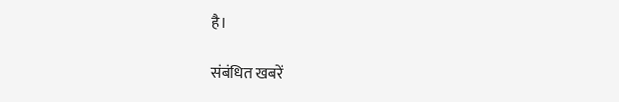है।

संबंधित खबरें